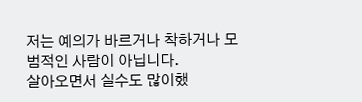저는 예의가 바르거나 착하거나 모범적인 사람이 아닙니다.
살아오면서 실수도 많이했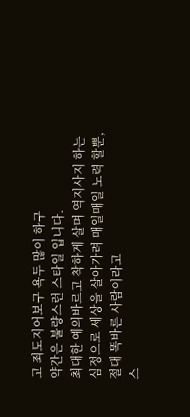고 죄도지어보구 욕두 많이 하구
약간은 불량스런 스타일 입니다.
최대한 예의바르고 착하게 살며 역지사지 하는 심정으로 세상을 살아가려 매일매일 노력 할뿐,절대 똑바른 사람이라고
스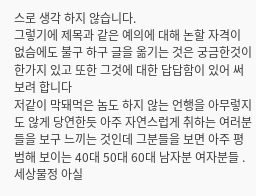스로 생각 하지 않습니다.
그렇기에 제목과 같은 예의에 대해 논할 자격이 없슴에도 불구 하구 글을 옮기는 것은 궁금한것이 한가지 있고 또한 그것에 대한 답답함이 있어 써보려 합니다
저같이 막돼먹은 놈도 하지 않는 언행을 아무렇지도 않게 당연한듯 아주 자연스럽게 취하는 여러분들을 보구 느끼는 것인데 그분들을 보면 아주 평범해 보이는 40대 50대 60대 남자분 여자분들 . 세상물정 아실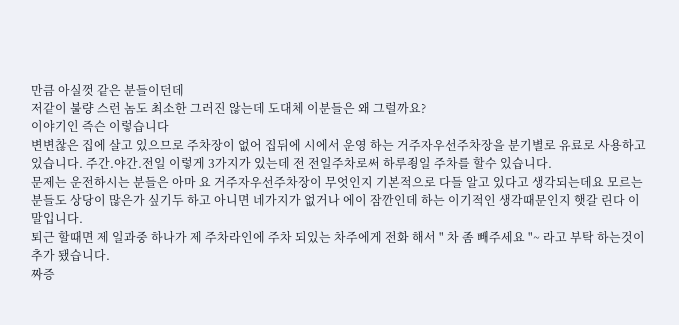만큼 아실껏 같은 분들이던데
저같이 불량 스런 놈도 최소한 그러진 않는데 도대체 이분들은 왜 그럴까요?
이야기인 즉슨 이렇습니다
변변찮은 집에 살고 있으므로 주차장이 없어 집뒤에 시에서 운영 하는 거주자우선주차장을 분기별로 유료로 사용하고 있습니다. 주간.야간.전일 이렇게 3가지가 있는데 전 전일주차로써 하루죙일 주차를 할수 있습니다.
문제는 운전하시는 분들은 아마 요 거주자우선주차장이 무엇인지 기본적으로 다들 알고 있다고 생각되는데요 모르는 분들도 상당이 많은가 싶기두 하고 아니면 네가지가 없거나 에이 잠깐인데 하는 이기적인 생각때문인지 햇갈 린다 이말입니다.
퇴근 할때면 제 일과중 하나가 제 주차라인에 주차 되있는 차주에게 전화 해서 " 차 좀 빼주세요 "~ 라고 부탁 하는것이 추가 됐습니다.
짜증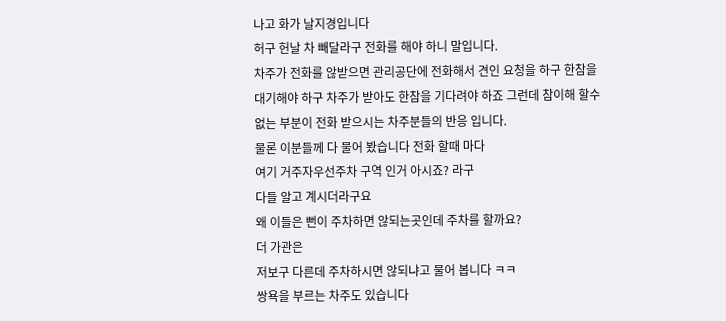나고 화가 날지경입니다
허구 헌날 차 빼달라구 전화를 해야 하니 말입니다.
차주가 전화를 않받으면 관리공단에 전화해서 견인 요청을 하구 한참을 대기해야 하구 차주가 받아도 한참을 기다려야 하죠 그런데 참이해 할수 없는 부분이 전화 받으시는 차주분들의 반응 입니다.
물론 이분들께 다 물어 봤습니다 전화 할때 마다
여기 거주자우선주차 구역 인거 아시죠? 라구
다들 알고 계시더라구요
왜 이들은 뻔이 주차하면 않되는곳인데 주차를 할까요?
더 가관은
저보구 다른데 주차하시면 않되냐고 물어 봅니다 ㅋㅋ
쌍욕을 부르는 차주도 있습니다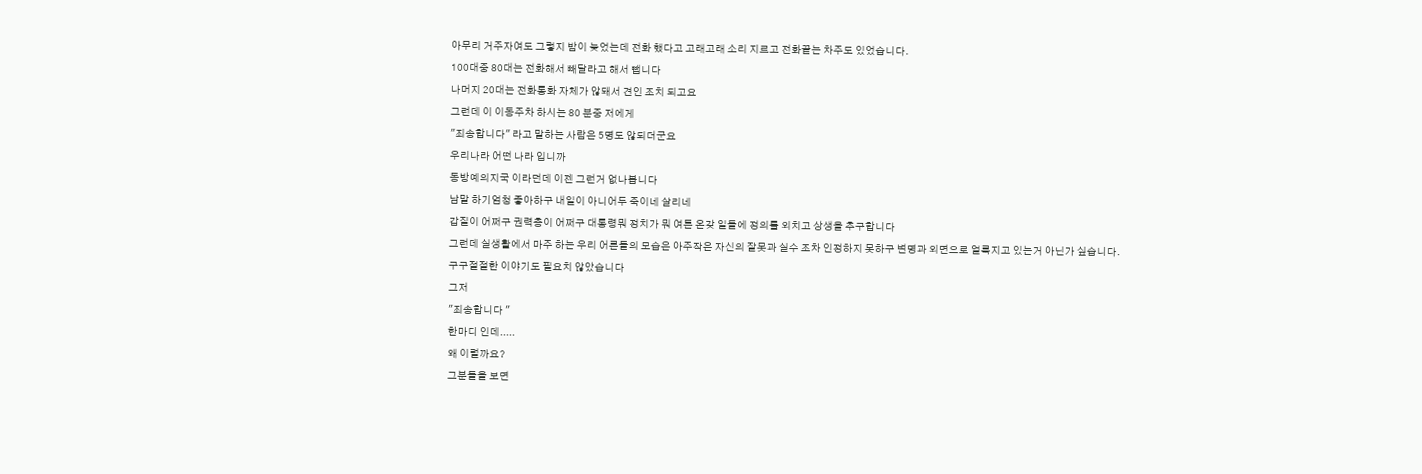아무리 거주자여도 그렇지 밤이 늦었는데 전화 했다고 고래고래 소리 지르고 전화끝는 차주도 있었습니다.
100대중 80대는 전화해서 빼달라고 해서 뺍니다
나머지 20대는 전화통화 자체가 않돼서 견인 조치 되고요
그런데 이 이동주차 하시는 80 분중 저에게
"죄송합니다" 라고 말하는 사람은 5명도 않되더군요
우리나라 어떤 나라 입니까
동방예의지국 이라던데 이젠 그런거 없나봅니다
남말 하기엄청 좋아하구 내일이 아니어두 죽이네 살리네
갑질이 어쩌구 권력층이 어쩌구 대통령뭐 정치가 뭐 여튼 온갖 일들에 정의를 외치고 상생을 추구합니다
그런데 실생활에서 마주 하는 우리 어른들의 모습은 아주작은 자신의 잘못과 실수 조차 인정하지 못하구 변명과 외면으로 얼룩지고 있는거 아닌가 싶습니다.
구구절절한 이야기도 필요치 않았습니다
그저
"죄송합니다 "
한마디 인데.....
왜 이럴까요?
그분들을 보면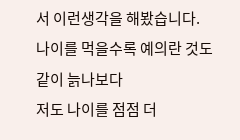서 이런생각을 해봤습니다.
나이를 먹을수록 예의란 것도 같이 늙나보다
저도 나이를 점점 더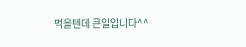먹을텐데 큰일입니다^^